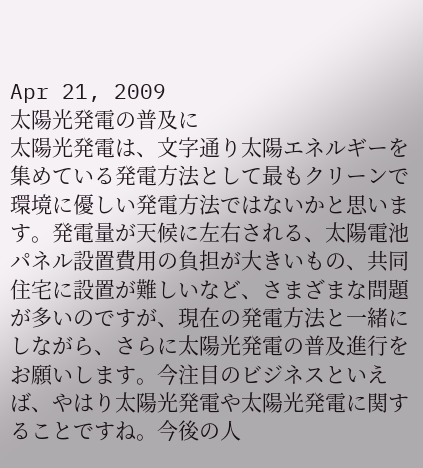Apr 21, 2009
太陽光発電の普及に
太陽光発電は、文字通り太陽エネルギーを集めている発電方法として最もクリーンで環境に優しい発電方法ではないかと思います。発電量が天候に左右される、太陽電池パネル設置費用の負担が大きいもの、共同住宅に設置が難しいなど、さまざまな問題が多いのですが、現在の発電方法と一緒にしながら、さらに太陽光発電の普及進行をお願いします。今注目のビジネスといえば、やはり太陽光発電や太陽光発電に関することですね。今後の人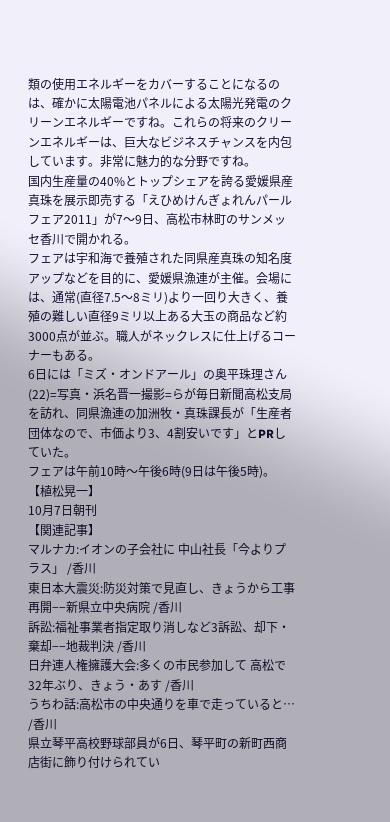類の使用エネルギーをカバーすることになるのは、確かに太陽電池パネルによる太陽光発電のクリーンエネルギーですね。これらの将来のクリーンエネルギーは、巨大なビジネスチャンスを内包しています。非常に魅力的な分野ですね。
国内生産量の40%とトップシェアを誇る愛媛県産真珠を展示即売する「えひめけんぎょれんパールフェア2011」が7〜9日、高松市林町のサンメッセ香川で開かれる。
フェアは宇和海で養殖された同県産真珠の知名度アップなどを目的に、愛媛県漁連が主催。会場には、通常(直径7.5〜8ミリ)より一回り大きく、養殖の難しい直径9ミリ以上ある大玉の商品など約3000点が並ぶ。職人がネックレスに仕上げるコーナーもある。
6日には「ミズ・オンドアール」の奥平珠理さん(22)=写真・浜名晋一撮影=らが毎日新聞高松支局を訪れ、同県漁連の加洲牧・真珠課長が「生産者団体なので、市価より3、4割安いです」とPRしていた。
フェアは午前10時〜午後6時(9日は午後5時)。【植松晃一】
10月7日朝刊
【関連記事】
マルナカ:イオンの子会社に 中山社長「今よりプラス」 /香川
東日本大震災:防災対策で見直し、きょうから工事再開−−新県立中央病院 /香川
訴訟:福祉事業者指定取り消しなど3訴訟、却下・棄却−−地裁判決 /香川
日弁連人権擁護大会:多くの市民参加して 高松で32年ぶり、きょう・あす /香川
うちわ話:高松市の中央通りを車で走っていると… /香川
県立琴平高校野球部員が6日、琴平町の新町西商店街に飾り付けられてい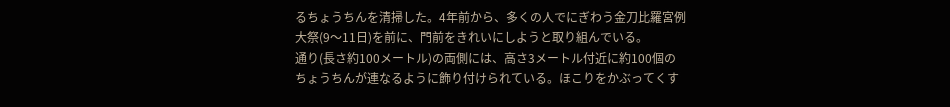るちょうちんを清掃した。4年前から、多くの人でにぎわう金刀比羅宮例大祭(9〜11日)を前に、門前をきれいにしようと取り組んでいる。
通り(長さ約100メートル)の両側には、高さ3メートル付近に約100個のちょうちんが連なるように飾り付けられている。ほこりをかぶってくす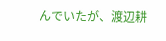んでいたが、渡辺耕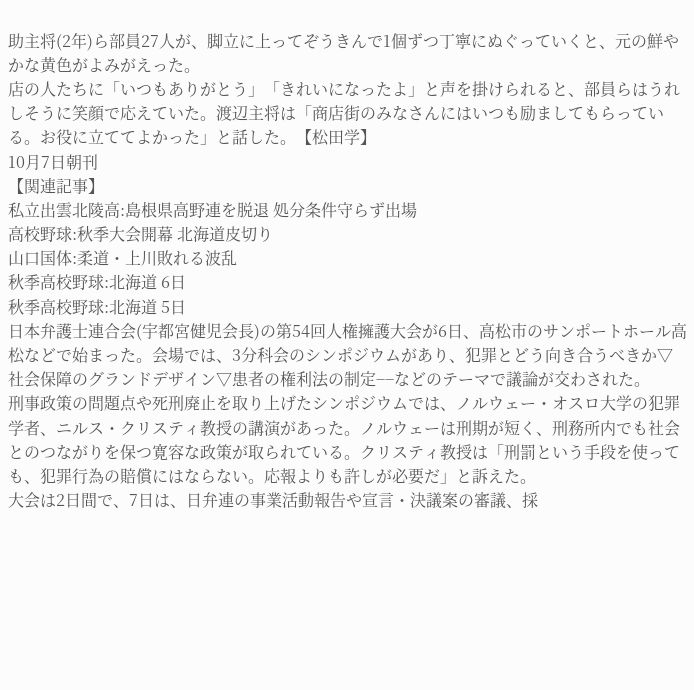助主将(2年)ら部員27人が、脚立に上ってぞうきんで1個ずつ丁寧にぬぐっていくと、元の鮮やかな黄色がよみがえった。
店の人たちに「いつもありがとう」「きれいになったよ」と声を掛けられると、部員らはうれしそうに笑顔で応えていた。渡辺主将は「商店街のみなさんにはいつも励ましてもらっている。お役に立ててよかった」と話した。【松田学】
10月7日朝刊
【関連記事】
私立出雲北陵高:島根県高野連を脱退 処分条件守らず出場
高校野球:秋季大会開幕 北海道皮切り
山口国体:柔道・上川敗れる波乱
秋季高校野球:北海道 6日
秋季高校野球:北海道 5日
日本弁護士連合会(宇都宮健児会長)の第54回人権擁護大会が6日、高松市のサンポートホール高松などで始まった。会場では、3分科会のシンポジウムがあり、犯罪とどう向き合うべきか▽社会保障のグランドデザイン▽患者の権利法の制定−−などのテーマで議論が交わされた。
刑事政策の問題点や死刑廃止を取り上げたシンポジウムでは、ノルウェー・オスロ大学の犯罪学者、ニルス・クリスティ教授の講演があった。ノルウェーは刑期が短く、刑務所内でも社会とのつながりを保つ寛容な政策が取られている。クリスティ教授は「刑罰という手段を使っても、犯罪行為の賠償にはならない。応報よりも許しが必要だ」と訴えた。
大会は2日間で、7日は、日弁連の事業活動報告や宣言・決議案の審議、採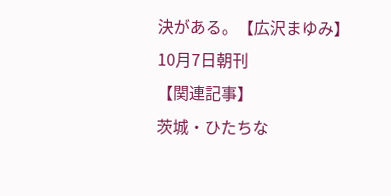決がある。【広沢まゆみ】
10月7日朝刊
【関連記事】
茨城・ひたちな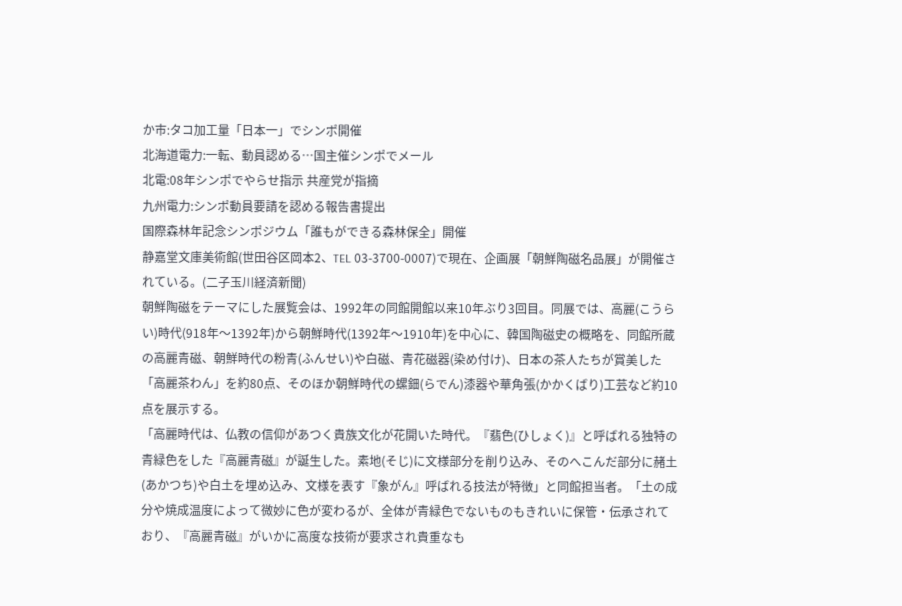か市:タコ加工量「日本一」でシンポ開催
北海道電力:一転、動員認める…国主催シンポでメール
北電:08年シンポでやらせ指示 共産党が指摘
九州電力:シンポ動員要請を認める報告書提出
国際森林年記念シンポジウム「誰もができる森林保全」開催
静嘉堂文庫美術館(世田谷区岡本2、TEL 03-3700-0007)で現在、企画展「朝鮮陶磁名品展」が開催されている。(二子玉川経済新聞)
朝鮮陶磁をテーマにした展覧会は、1992年の同館開館以来10年ぶり3回目。同展では、高麗(こうらい)時代(918年〜1392年)から朝鮮時代(1392年〜1910年)を中心に、韓国陶磁史の概略を、同館所蔵の高麗青磁、朝鮮時代の粉青(ふんせい)や白磁、青花磁器(染め付け)、日本の茶人たちが賞美した「高麗茶わん」を約80点、そのほか朝鮮時代の螺鈿(らでん)漆器や華角張(かかくばり)工芸など約10点を展示する。
「高麗時代は、仏教の信仰があつく貴族文化が花開いた時代。『翡色(ひしょく)』と呼ばれる独特の青緑色をした『高麗青磁』が誕生した。素地(そじ)に文様部分を削り込み、そのへこんだ部分に赭土(あかつち)や白土を埋め込み、文様を表す『象がん』呼ばれる技法が特徴」と同館担当者。「土の成分や焼成温度によって微妙に色が変わるが、全体が青緑色でないものもきれいに保管・伝承されており、『高麗青磁』がいかに高度な技術が要求され貴重なも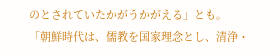のとされていたかがうかがえる」とも。
「朝鮮時代は、儒教を国家理念とし、清浄・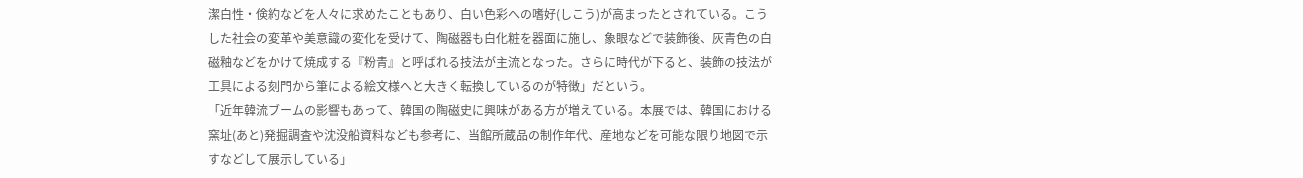潔白性・倹約などを人々に求めたこともあり、白い色彩への嗜好(しこう)が高まったとされている。こうした社会の変革や美意識の変化を受けて、陶磁器も白化粧を器面に施し、象眼などで装飾後、灰青色の白磁釉などをかけて焼成する『粉青』と呼ばれる技法が主流となった。さらに時代が下ると、装飾の技法が工具による刻門から筆による絵文様へと大きく転換しているのが特徴」だという。
「近年韓流ブームの影響もあって、韓国の陶磁史に興味がある方が増えている。本展では、韓国における窯址(あと)発掘調査や沈没船資料なども参考に、当館所蔵品の制作年代、産地などを可能な限り地図で示すなどして展示している」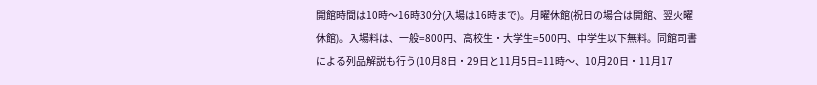開館時間は10時〜16時30分(入場は16時まで)。月曜休館(祝日の場合は開館、翌火曜休館)。入場料は、一般=800円、高校生・大学生=500円、中学生以下無料。同館司書による列品解説も行う(10月8日・29日と11月5日=11時〜、10月20日・11月17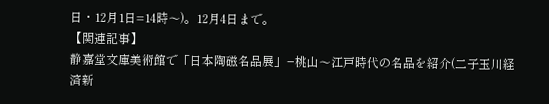日・12月1日=14時〜)。12月4日まで。
【関連記事】
静嘉堂文庫美術館で「日本陶磁名品展」−桃山〜江戸時代の名品を紹介(二子玉川経済新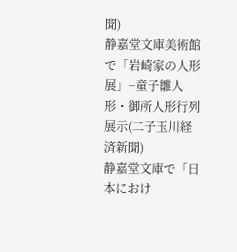聞)
静嘉堂文庫美術館で「岩崎家の人形展」−童子雛人形・御所人形行列展示(二子玉川経済新聞)
静嘉堂文庫で「日本におけ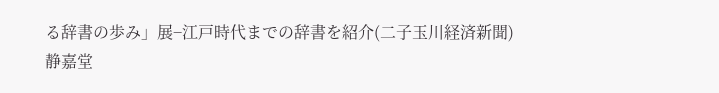る辞書の歩み」展−江戸時代までの辞書を紹介(二子玉川経済新聞)
静嘉堂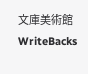文庫美術館
WriteBacks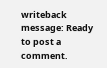writeback message: Ready to post a comment.